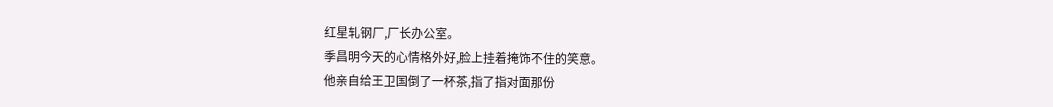红星轧钢厂,厂长办公室。
季昌明今天的心情格外好,脸上挂着掩饰不住的笑意。
他亲自给王卫国倒了一杯茶,指了指对面那份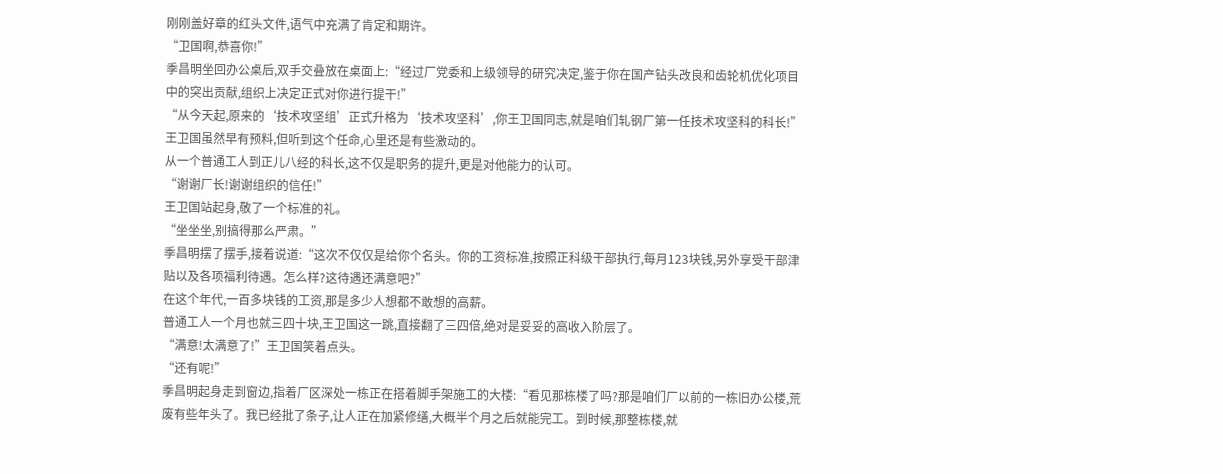刚刚盖好章的红头文件,语气中充满了肯定和期许。
“卫国啊,恭喜你!”
季昌明坐回办公桌后,双手交叠放在桌面上:“经过厂党委和上级领导的研究决定,鉴于你在国产钻头改良和齿轮机优化项目中的突出贡献,组织上决定正式对你进行提干!”
“从今天起,原来的‘技术攻坚组’正式升格为‘技术攻坚科’,你王卫国同志,就是咱们轧钢厂第一任技术攻坚科的科长!”
王卫国虽然早有预料,但听到这个任命,心里还是有些激动的。
从一个普通工人到正儿八经的科长,这不仅是职务的提升,更是对他能力的认可。
“谢谢厂长!谢谢组织的信任!”
王卫国站起身,敬了一个标准的礼。
“坐坐坐,别搞得那么严肃。”
季昌明摆了摆手,接着说道:“这次不仅仅是给你个名头。你的工资标准,按照正科级干部执行,每月123块钱,另外享受干部津贴以及各项福利待遇。怎么样?这待遇还满意吧?”
在这个年代,一百多块钱的工资,那是多少人想都不敢想的高薪。
普通工人一个月也就三四十块,王卫国这一跳,直接翻了三四倍,绝对是妥妥的高收入阶层了。
“满意!太满意了!”王卫国笑着点头。
“还有呢!”
季昌明起身走到窗边,指着厂区深处一栋正在搭着脚手架施工的大楼:“看见那栋楼了吗?那是咱们厂以前的一栋旧办公楼,荒废有些年头了。我已经批了条子,让人正在加紧修缮,大概半个月之后就能完工。到时候,那整栋楼,就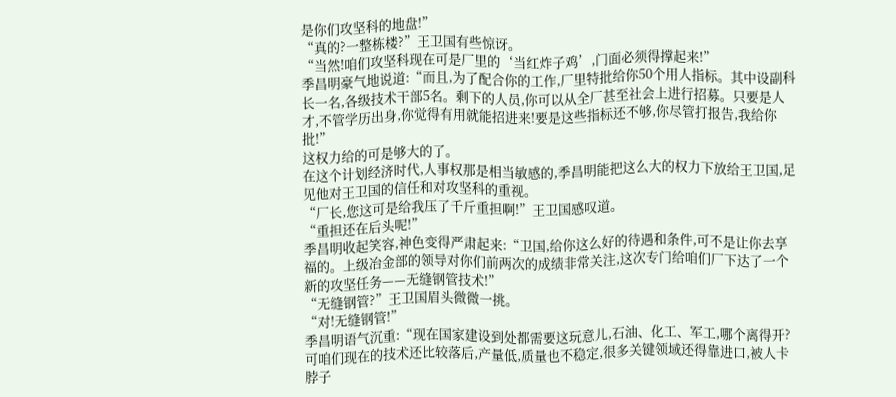是你们攻坚科的地盘!”
“真的?一整栋楼?”王卫国有些惊讶。
“当然!咱们攻坚科现在可是厂里的‘当红炸子鸡’,门面必须得撑起来!”
季昌明豪气地说道:“而且,为了配合你的工作,厂里特批给你50个用人指标。其中设副科长一名,各级技术干部5名。剩下的人员,你可以从全厂甚至社会上进行招募。只要是人才,不管学历出身,你觉得有用就能招进来!要是这些指标还不够,你尽管打报告,我给你批!”
这权力给的可是够大的了。
在这个计划经济时代,人事权那是相当敏感的,季昌明能把这么大的权力下放给王卫国,足见他对王卫国的信任和对攻坚科的重视。
“厂长,您这可是给我压了千斤重担啊!”王卫国感叹道。
“重担还在后头呢!”
季昌明收起笑容,神色变得严肃起来:“卫国,给你这么好的待遇和条件,可不是让你去享福的。上级冶金部的领导对你们前两次的成绩非常关注,这次专门给咱们厂下达了一个新的攻坚任务——无缝钢管技术!”
“无缝钢管?”王卫国眉头微微一挑。
“对!无缝钢管!”
季昌明语气沉重:“现在国家建设到处都需要这玩意儿,石油、化工、军工,哪个离得开?可咱们现在的技术还比较落后,产量低,质量也不稳定,很多关键领域还得靠进口,被人卡脖子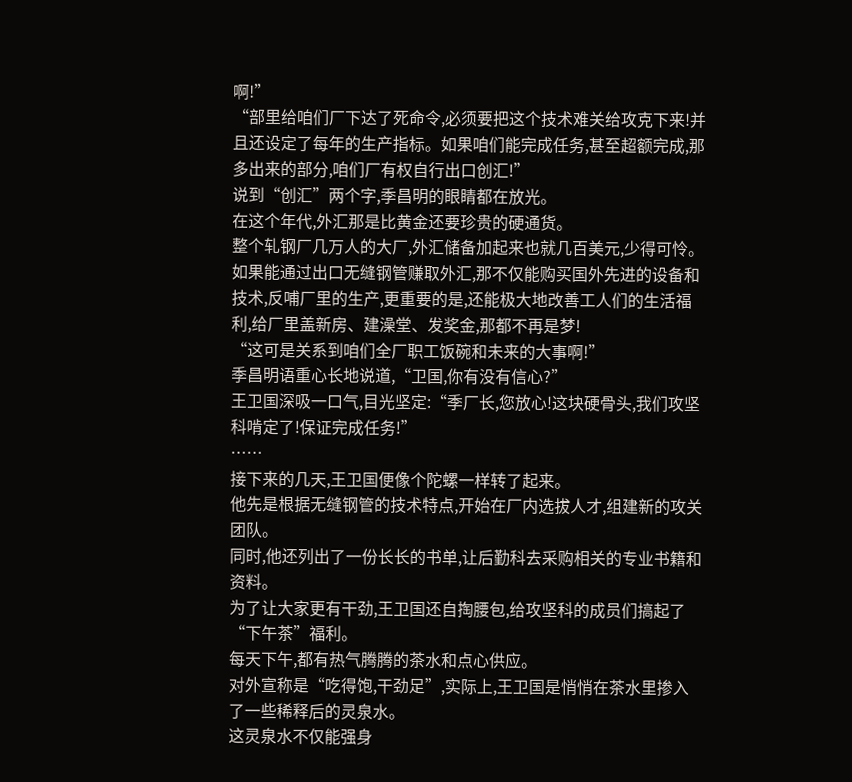啊!”
“部里给咱们厂下达了死命令,必须要把这个技术难关给攻克下来!并且还设定了每年的生产指标。如果咱们能完成任务,甚至超额完成,那多出来的部分,咱们厂有权自行出口创汇!”
说到“创汇”两个字,季昌明的眼睛都在放光。
在这个年代,外汇那是比黄金还要珍贵的硬通货。
整个轧钢厂几万人的大厂,外汇储备加起来也就几百美元,少得可怜。
如果能通过出口无缝钢管赚取外汇,那不仅能购买国外先进的设备和技术,反哺厂里的生产,更重要的是,还能极大地改善工人们的生活福利,给厂里盖新房、建澡堂、发奖金,那都不再是梦!
“这可是关系到咱们全厂职工饭碗和未来的大事啊!”
季昌明语重心长地说道,“卫国,你有没有信心?”
王卫国深吸一口气,目光坚定:“季厂长,您放心!这块硬骨头,我们攻坚科啃定了!保证完成任务!”
……
接下来的几天,王卫国便像个陀螺一样转了起来。
他先是根据无缝钢管的技术特点,开始在厂内选拔人才,组建新的攻关团队。
同时,他还列出了一份长长的书单,让后勤科去采购相关的专业书籍和资料。
为了让大家更有干劲,王卫国还自掏腰包,给攻坚科的成员们搞起了“下午茶”福利。
每天下午,都有热气腾腾的茶水和点心供应。
对外宣称是“吃得饱,干劲足”,实际上,王卫国是悄悄在茶水里掺入了一些稀释后的灵泉水。
这灵泉水不仅能强身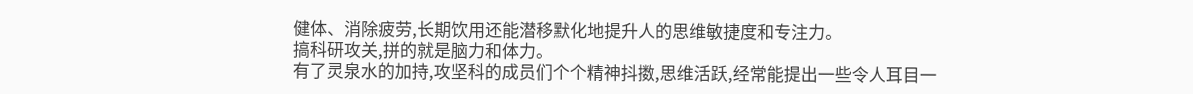健体、消除疲劳,长期饮用还能潜移默化地提升人的思维敏捷度和专注力。
搞科研攻关,拼的就是脑力和体力。
有了灵泉水的加持,攻坚科的成员们个个精神抖擞,思维活跃,经常能提出一些令人耳目一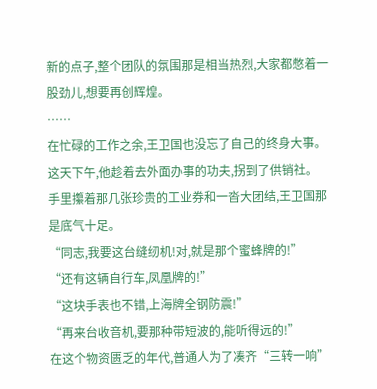新的点子,整个团队的氛围那是相当热烈,大家都憋着一股劲儿,想要再创辉煌。
……
在忙碌的工作之余,王卫国也没忘了自己的终身大事。
这天下午,他趁着去外面办事的功夫,拐到了供销社。
手里攥着那几张珍贵的工业券和一沓大团结,王卫国那是底气十足。
“同志,我要这台缝纫机!对,就是那个蜜蜂牌的!”
“还有这辆自行车,凤凰牌的!”
“这块手表也不错,上海牌全钢防震!”
“再来台收音机,要那种带短波的,能听得远的!”
在这个物资匮乏的年代,普通人为了凑齐“三转一响”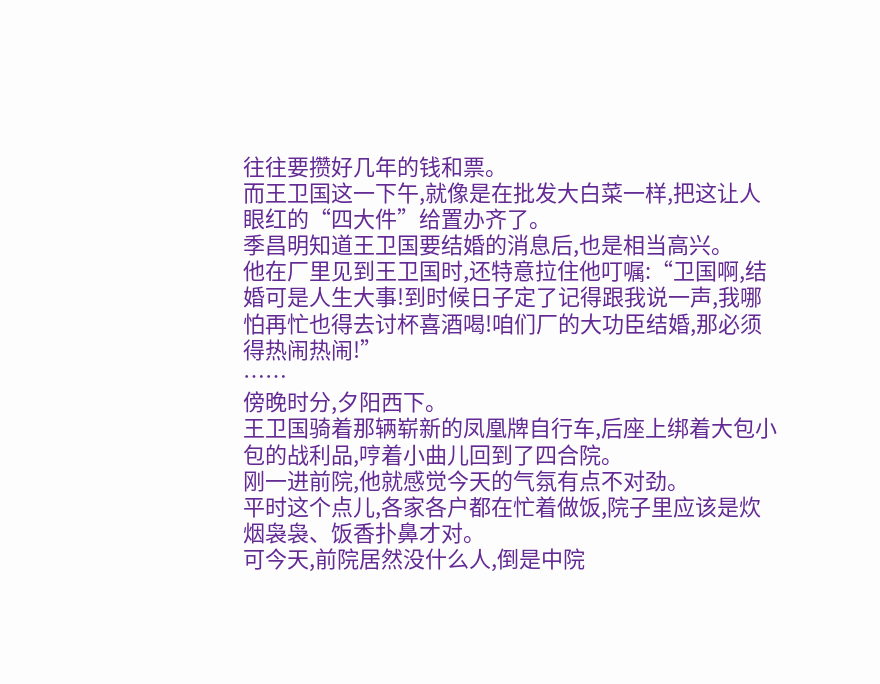往往要攒好几年的钱和票。
而王卫国这一下午,就像是在批发大白菜一样,把这让人眼红的“四大件”给置办齐了。
季昌明知道王卫国要结婚的消息后,也是相当高兴。
他在厂里见到王卫国时,还特意拉住他叮嘱:“卫国啊,结婚可是人生大事!到时候日子定了记得跟我说一声,我哪怕再忙也得去讨杯喜酒喝!咱们厂的大功臣结婚,那必须得热闹热闹!”
……
傍晚时分,夕阳西下。
王卫国骑着那辆崭新的凤凰牌自行车,后座上绑着大包小包的战利品,哼着小曲儿回到了四合院。
刚一进前院,他就感觉今天的气氛有点不对劲。
平时这个点儿,各家各户都在忙着做饭,院子里应该是炊烟袅袅、饭香扑鼻才对。
可今天,前院居然没什么人,倒是中院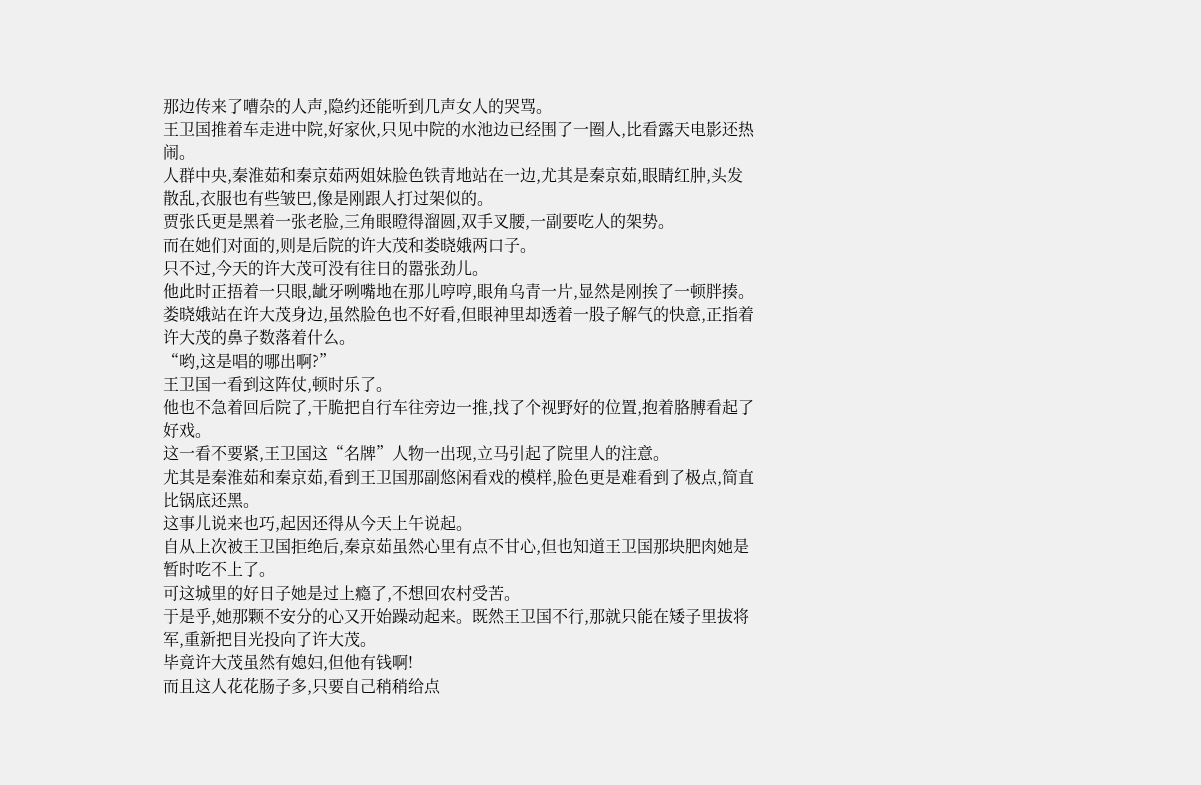那边传来了嘈杂的人声,隐约还能听到几声女人的哭骂。
王卫国推着车走进中院,好家伙,只见中院的水池边已经围了一圈人,比看露天电影还热闹。
人群中央,秦淮茹和秦京茹两姐妹脸色铁青地站在一边,尤其是秦京茹,眼睛红肿,头发散乱,衣服也有些皱巴,像是刚跟人打过架似的。
贾张氏更是黑着一张老脸,三角眼瞪得溜圆,双手叉腰,一副要吃人的架势。
而在她们对面的,则是后院的许大茂和娄晓娥两口子。
只不过,今天的许大茂可没有往日的嚣张劲儿。
他此时正捂着一只眼,龇牙咧嘴地在那儿哼哼,眼角乌青一片,显然是刚挨了一顿胖揍。
娄晓娥站在许大茂身边,虽然脸色也不好看,但眼神里却透着一股子解气的快意,正指着许大茂的鼻子数落着什么。
“哟,这是唱的哪出啊?”
王卫国一看到这阵仗,顿时乐了。
他也不急着回后院了,干脆把自行车往旁边一推,找了个视野好的位置,抱着胳膊看起了好戏。
这一看不要紧,王卫国这“名牌”人物一出现,立马引起了院里人的注意。
尤其是秦淮茹和秦京茹,看到王卫国那副悠闲看戏的模样,脸色更是难看到了极点,简直比锅底还黑。
这事儿说来也巧,起因还得从今天上午说起。
自从上次被王卫国拒绝后,秦京茹虽然心里有点不甘心,但也知道王卫国那块肥肉她是暂时吃不上了。
可这城里的好日子她是过上瘾了,不想回农村受苦。
于是乎,她那颗不安分的心又开始躁动起来。既然王卫国不行,那就只能在矮子里拔将军,重新把目光投向了许大茂。
毕竟许大茂虽然有媳妇,但他有钱啊!
而且这人花花肠子多,只要自己稍稍给点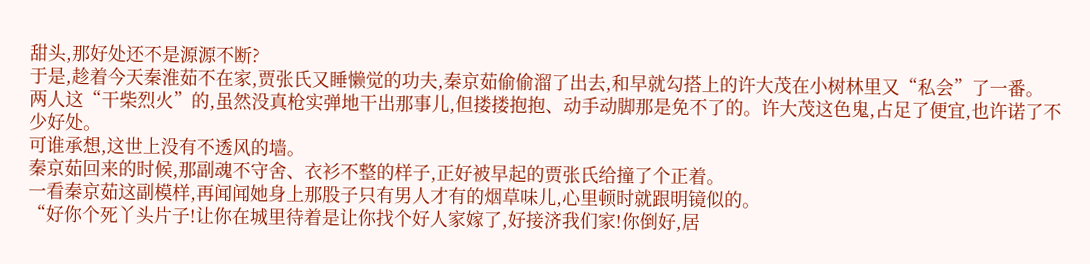甜头,那好处还不是源源不断?
于是,趁着今天秦淮茹不在家,贾张氏又睡懒觉的功夫,秦京茹偷偷溜了出去,和早就勾搭上的许大茂在小树林里又“私会”了一番。
两人这“干柴烈火”的,虽然没真枪实弹地干出那事儿,但搂搂抱抱、动手动脚那是免不了的。许大茂这色鬼,占足了便宜,也许诺了不少好处。
可谁承想,这世上没有不透风的墙。
秦京茹回来的时候,那副魂不守舍、衣衫不整的样子,正好被早起的贾张氏给撞了个正着。
一看秦京茹这副模样,再闻闻她身上那股子只有男人才有的烟草味儿,心里顿时就跟明镜似的。
“好你个死丫头片子!让你在城里待着是让你找个好人家嫁了,好接济我们家!你倒好,居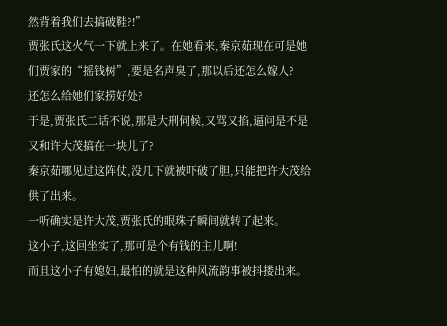然背着我们去搞破鞋?!”
贾张氏这火气一下就上来了。在她看来,秦京茹现在可是她们贾家的“摇钱树”,要是名声臭了,那以后还怎么嫁人?
还怎么给她们家捞好处?
于是,贾张氏二话不说,那是大刑伺候,又骂又掐,逼问是不是又和许大茂搞在一块儿了?
秦京茹哪见过这阵仗,没几下就被吓破了胆,只能把许大茂给供了出来。
一听确实是许大茂,贾张氏的眼珠子瞬间就转了起来。
这小子,这回坐实了,那可是个有钱的主儿啊!
而且这小子有媳妇,最怕的就是这种风流韵事被抖搂出来。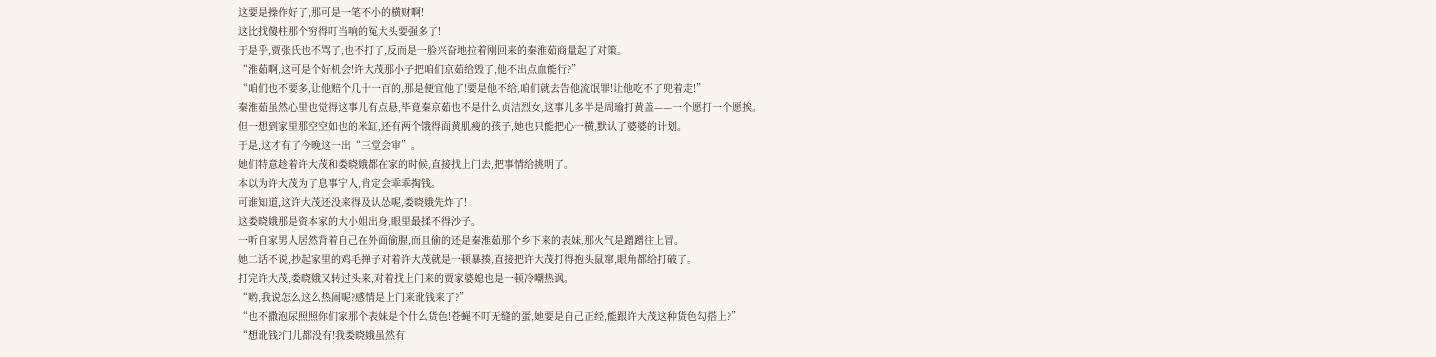这要是操作好了,那可是一笔不小的横财啊!
这比找傻柱那个穷得叮当响的冤大头要强多了!
于是乎,贾张氏也不骂了,也不打了,反而是一脸兴奋地拉着刚回来的秦淮茹商量起了对策。
“淮茹啊,这可是个好机会!许大茂那小子把咱们京茹给毁了,他不出点血能行?”
“咱们也不要多,让他赔个几十一百的,那是便宜他了!要是他不给,咱们就去告他流氓罪!让他吃不了兜着走!”
秦淮茹虽然心里也觉得这事儿有点悬,毕竟秦京茹也不是什么贞洁烈女,这事儿多半是周瑜打黄盖——一个愿打一个愿挨。
但一想到家里那空空如也的米缸,还有两个饿得面黄肌瘦的孩子,她也只能把心一横,默认了婆婆的计划。
于是,这才有了今晚这一出“三堂会审”。
她们特意趁着许大茂和娄晓娥都在家的时候,直接找上门去,把事情给挑明了。
本以为许大茂为了息事宁人,肯定会乖乖掏钱。
可谁知道,这许大茂还没来得及认怂呢,娄晓娥先炸了!
这娄晓娥那是资本家的大小姐出身,眼里最揉不得沙子。
一听自家男人居然背着自己在外面偷腥,而且偷的还是秦淮茹那个乡下来的表妹,那火气是蹭蹭往上冒。
她二话不说,抄起家里的鸡毛掸子对着许大茂就是一顿暴揍,直接把许大茂打得抱头鼠窜,眼角都给打破了。
打完许大茂,娄晓娥又转过头来,对着找上门来的贾家婆媳也是一顿冷嘲热讽。
“哟,我说怎么这么热闹呢?感情是上门来讹钱来了?”
“也不撒泡尿照照你们家那个表妹是个什么货色!苍蝇不叮无缝的蛋,她要是自己正经,能跟许大茂这种货色勾搭上?”
“想讹钱?门儿都没有!我娄晓娥虽然有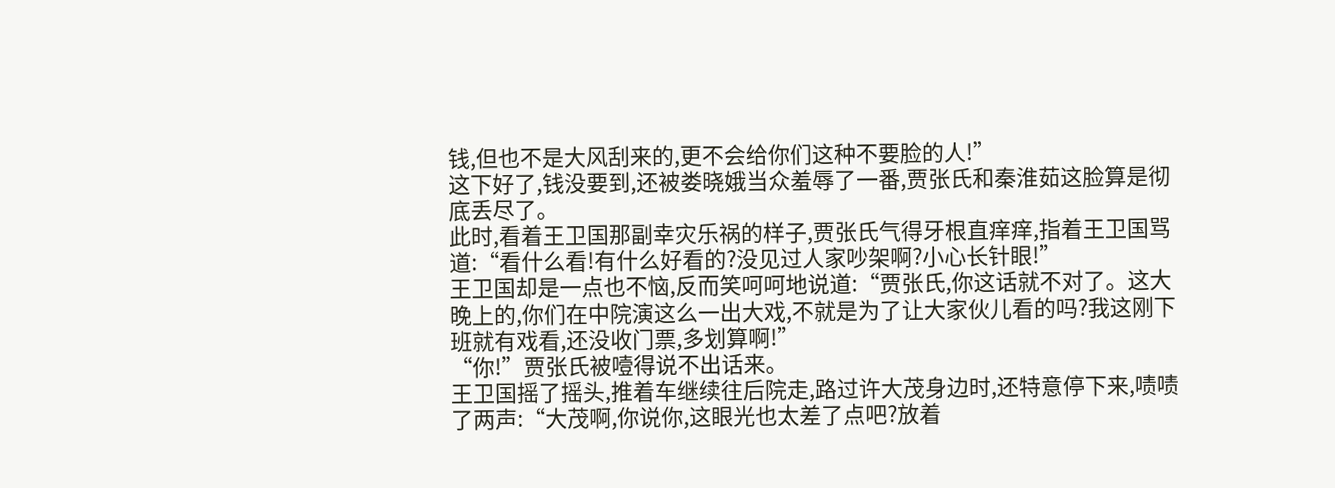钱,但也不是大风刮来的,更不会给你们这种不要脸的人!”
这下好了,钱没要到,还被娄晓娥当众羞辱了一番,贾张氏和秦淮茹这脸算是彻底丢尽了。
此时,看着王卫国那副幸灾乐祸的样子,贾张氏气得牙根直痒痒,指着王卫国骂道:“看什么看!有什么好看的?没见过人家吵架啊?小心长针眼!”
王卫国却是一点也不恼,反而笑呵呵地说道:“贾张氏,你这话就不对了。这大晚上的,你们在中院演这么一出大戏,不就是为了让大家伙儿看的吗?我这刚下班就有戏看,还没收门票,多划算啊!”
“你!”贾张氏被噎得说不出话来。
王卫国摇了摇头,推着车继续往后院走,路过许大茂身边时,还特意停下来,啧啧了两声:“大茂啊,你说你,这眼光也太差了点吧?放着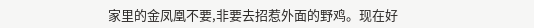家里的金凤凰不要,非要去招惹外面的野鸡。现在好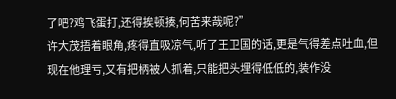了吧?鸡飞蛋打,还得挨顿揍,何苦来哉呢?”
许大茂捂着眼角,疼得直吸凉气,听了王卫国的话,更是气得差点吐血,但现在他理亏,又有把柄被人抓着,只能把头埋得低低的,装作没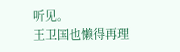听见。
王卫国也懒得再理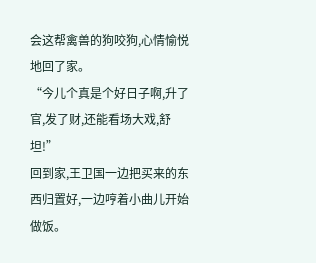会这帮禽兽的狗咬狗,心情愉悦地回了家。
“今儿个真是个好日子啊,升了官,发了财,还能看场大戏,舒坦!”
回到家,王卫国一边把买来的东西归置好,一边哼着小曲儿开始做饭。